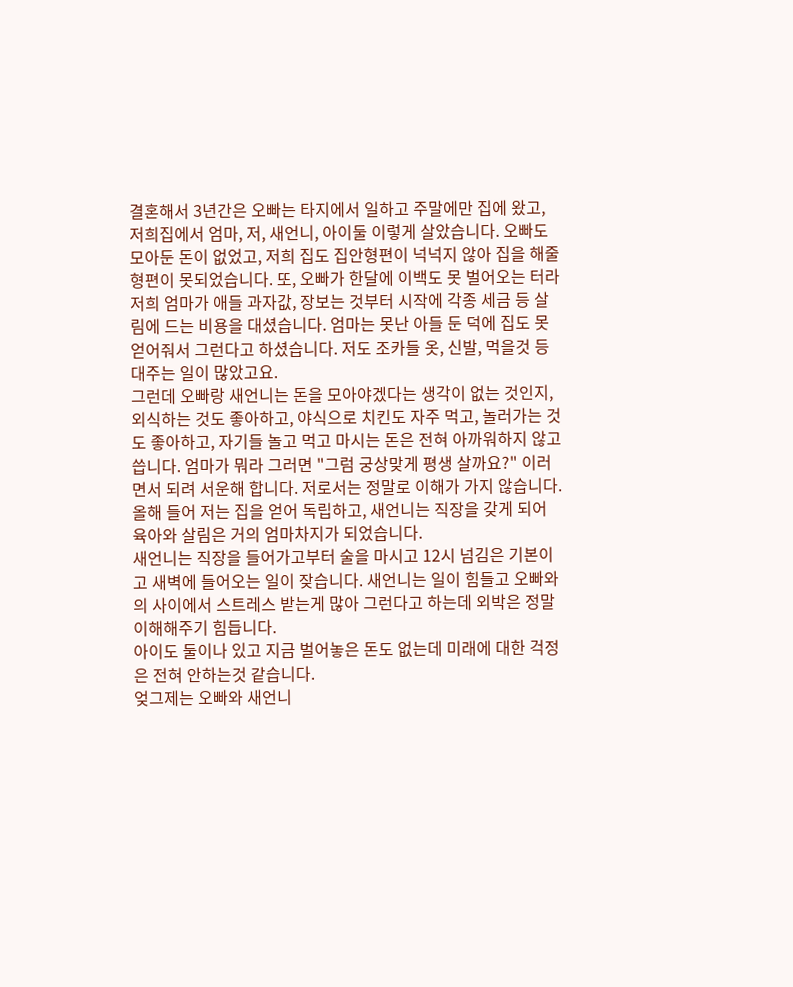결혼해서 3년간은 오빠는 타지에서 일하고 주말에만 집에 왔고, 저희집에서 엄마, 저, 새언니, 아이둘 이렇게 살았습니다. 오빠도 모아둔 돈이 없었고, 저희 집도 집안형편이 넉넉지 않아 집을 해줄 형편이 못되었습니다. 또, 오빠가 한달에 이백도 못 벌어오는 터라 저희 엄마가 애들 과자값, 장보는 것부터 시작에 각종 세금 등 살림에 드는 비용을 대셨습니다. 엄마는 못난 아들 둔 덕에 집도 못얻어줘서 그런다고 하셨습니다. 저도 조카들 옷, 신발, 먹을것 등 대주는 일이 많았고요.
그런데 오빠랑 새언니는 돈을 모아야겠다는 생각이 없는 것인지, 외식하는 것도 좋아하고, 야식으로 치킨도 자주 먹고, 놀러가는 것도 좋아하고, 자기들 놀고 먹고 마시는 돈은 전혀 아까워하지 않고 씁니다. 엄마가 뭐라 그러면 "그럼 궁상맞게 평생 살까요?" 이러면서 되려 서운해 합니다. 저로서는 정말로 이해가 가지 않습니다.
올해 들어 저는 집을 얻어 독립하고, 새언니는 직장을 갖게 되어 육아와 살림은 거의 엄마차지가 되었습니다.
새언니는 직장을 들어가고부터 술을 마시고 12시 넘김은 기본이고 새벽에 들어오는 일이 잦습니다. 새언니는 일이 힘들고 오빠와의 사이에서 스트레스 받는게 많아 그런다고 하는데 외박은 정말 이해해주기 힘듭니다.
아이도 둘이나 있고 지금 벌어놓은 돈도 없는데 미래에 대한 걱정은 전혀 안하는것 같습니다.
엊그제는 오빠와 새언니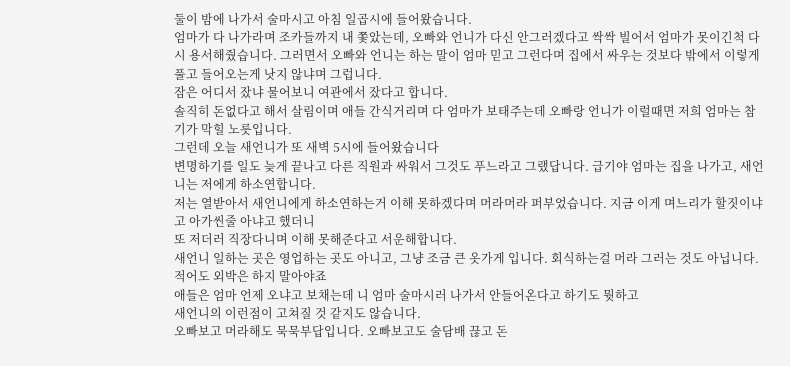둘이 밤에 나가서 술마시고 아침 일곱시에 들어왔습니다.
엄마가 다 나가라며 조카들까지 내 쫓았는데, 오빠와 언니가 다신 안그러겠다고 싹싹 빌어서 엄마가 못이긴척 다시 용서해줬습니다. 그러면서 오빠와 언니는 하는 말이 엄마 믿고 그런다며 집에서 싸우는 것보다 밖에서 이렇게 풀고 들어오는게 낫지 않냐며 그럽니다.
잠은 어디서 잤냐 물어보니 여관에서 잤다고 합니다.
솔직히 돈없다고 해서 살림이며 애들 간식거리며 다 엄마가 보태주는데 오빠랑 언니가 이럴때면 저희 엄마는 참 기가 막힐 노릇입니다.
그런데 오늘 새언니가 또 새벽 5시에 들어왔습니다
변명하기를 일도 늦게 끝나고 다른 직원과 싸워서 그것도 푸느라고 그랬답니다. 급기야 엄마는 집을 나가고, 새언니는 저에게 하소연합니다.
저는 열받아서 새언니에게 하소연하는거 이해 못하겠다며 머라머라 퍼부었습니다. 지금 이게 며느리가 할짓이냐고 아가씬줄 아냐고 했더니
또 저더러 직장다니며 이해 못해준다고 서운해합니다.
새언니 일하는 곳은 영업하는 곳도 아니고, 그냥 조금 큰 옷가게 입니다. 회식하는걸 머라 그러는 것도 아닙니다. 적어도 외박은 하지 말아야죠
애들은 엄마 언제 오냐고 보채는데 니 엄마 술마시러 나가서 안들어온다고 하기도 뭣하고
새언니의 이런점이 고쳐질 것 같지도 않습니다.
오빠보고 머라해도 묵묵부답입니다. 오빠보고도 술담배 끊고 돈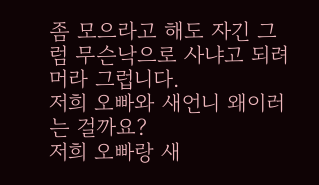좀 모으라고 해도 자긴 그럼 무슨낙으로 사냐고 되려 머라 그럽니다.
저희 오빠와 새언니 왜이러는 걸까요?
저희 오빠랑 새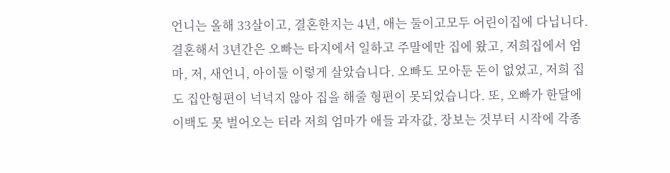언니는 올해 33살이고, 결혼한지는 4년, 애는 둘이고모두 어린이집에 다닙니다.
결혼해서 3년간은 오빠는 타지에서 일하고 주말에만 집에 왔고, 저희집에서 엄마, 저, 새언니, 아이둘 이렇게 살았습니다. 오빠도 모아둔 돈이 없었고, 저희 집도 집안형편이 넉넉지 않아 집을 해줄 형편이 못되었습니다. 또, 오빠가 한달에 이백도 못 벌어오는 터라 저희 엄마가 애들 과자값, 장보는 것부터 시작에 각종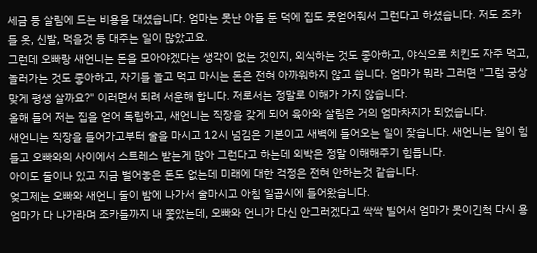세금 등 살림에 드는 비용을 대셨습니다. 엄마는 못난 아들 둔 덕에 집도 못얻어줘서 그런다고 하셨습니다. 저도 조카들 옷, 신발, 먹을것 등 대주는 일이 많았고요.
그런데 오빠랑 새언니는 돈을 모아야겠다는 생각이 없는 것인지, 외식하는 것도 좋아하고, 야식으로 치킨도 자주 먹고, 놀러가는 것도 좋아하고, 자기들 놀고 먹고 마시는 돈은 전혀 아까워하지 않고 씁니다. 엄마가 뭐라 그러면 "그럼 궁상맞게 평생 살까요?" 이러면서 되려 서운해 합니다. 저로서는 정말로 이해가 가지 않습니다.
올해 들어 저는 집을 얻어 독립하고, 새언니는 직장을 갖게 되어 육아와 살림은 거의 엄마차지가 되었습니다.
새언니는 직장을 들어가고부터 술을 마시고 12시 넘김은 기본이고 새벽에 들어오는 일이 잦습니다. 새언니는 일이 힘들고 오빠와의 사이에서 스트레스 받는게 많아 그런다고 하는데 외박은 정말 이해해주기 힘듭니다.
아이도 둘이나 있고 지금 벌어놓은 돈도 없는데 미래에 대한 걱정은 전혀 안하는것 같습니다.
엊그제는 오빠와 새언니 둘이 밤에 나가서 술마시고 아침 일곱시에 들어왔습니다.
엄마가 다 나가라며 조카들까지 내 쫓았는데, 오빠와 언니가 다신 안그러겠다고 싹싹 빌어서 엄마가 못이긴척 다시 용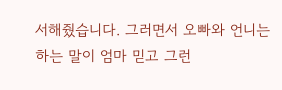서해줬습니다. 그러면서 오빠와 언니는 하는 말이 엄마 믿고 그런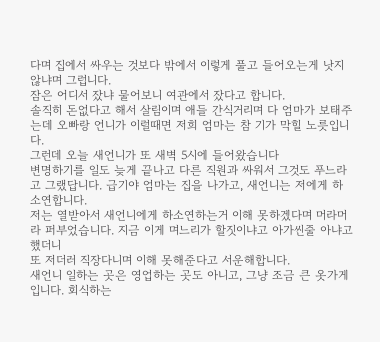다며 집에서 싸우는 것보다 밖에서 이렇게 풀고 들어오는게 낫지 않냐며 그럽니다.
잠은 어디서 잤냐 물어보니 여관에서 잤다고 합니다.
솔직히 돈없다고 해서 살림이며 애들 간식거리며 다 엄마가 보태주는데 오빠랑 언니가 이럴때면 저희 엄마는 참 기가 막힐 노릇입니다.
그런데 오늘 새언니가 또 새벽 5시에 들어왔습니다
변명하기를 일도 늦게 끝나고 다른 직원과 싸워서 그것도 푸느라고 그랬답니다. 급기야 엄마는 집을 나가고, 새언니는 저에게 하소연합니다.
저는 열받아서 새언니에게 하소연하는거 이해 못하겠다며 머라머라 퍼부었습니다. 지금 이게 며느리가 할짓이냐고 아가씬줄 아냐고 했더니
또 저더러 직장다니며 이해 못해준다고 서운해합니다.
새언니 일하는 곳은 영업하는 곳도 아니고, 그냥 조금 큰 옷가게 입니다. 회식하는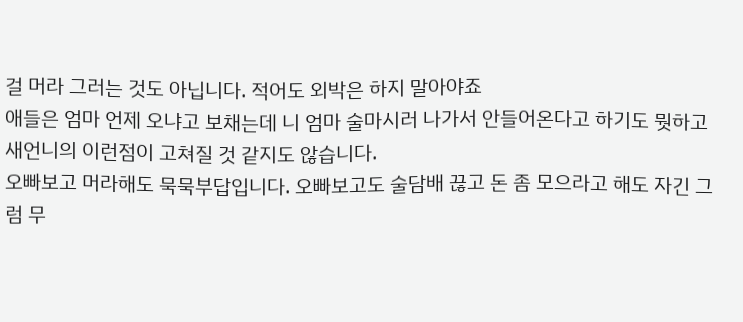걸 머라 그러는 것도 아닙니다. 적어도 외박은 하지 말아야죠
애들은 엄마 언제 오냐고 보채는데 니 엄마 술마시러 나가서 안들어온다고 하기도 뭣하고
새언니의 이런점이 고쳐질 것 같지도 않습니다.
오빠보고 머라해도 묵묵부답입니다. 오빠보고도 술담배 끊고 돈 좀 모으라고 해도 자긴 그럼 무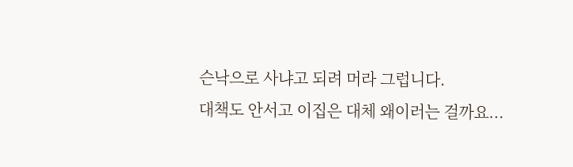슨낙으로 사냐고 되려 머라 그럽니다.
대책도 안서고 이집은 대체 왜이러는 걸까요...